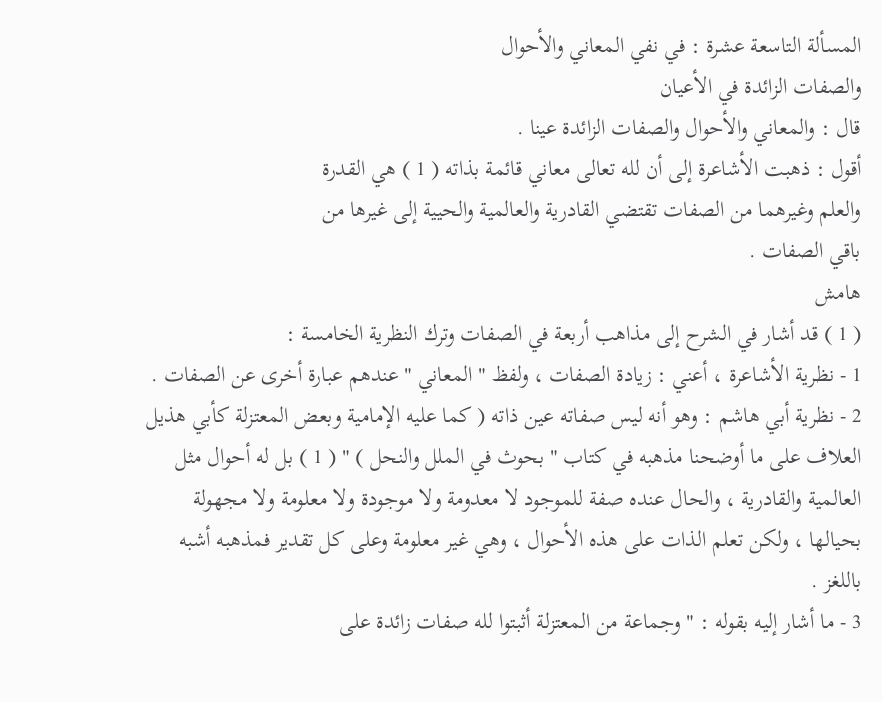المسألة التاسعة عشرة : في نفي المعاني والأحوال
والصفات الزائدة في الأعيان
قال : والمعاني والأحوال والصفات الزائدة عينا .
أقول : ذهبت الأشاعرة إلى أن لله تعالى معاني قائمة بذاته ( 1 ) هي القدرة
والعلم وغيرهما من الصفات تقتضي القادرية والعالمية والحيية إلى غيرها من
باقي الصفات .
هامش
( 1 ) قد أشار في الشرح إلى مذاهب أربعة في الصفات وترك النظرية الخامسة :
1 - نظرية الأشاعرة ، أعني : زيادة الصفات ، ولفظ " المعاني " عندهم عبارة أخرى عن الصفات .
2 - نظرية أبي هاشم : وهو أنه ليس صفاته عين ذاته ( كما عليه الإمامية وبعض المعتزلة كأبي هذيل
العلاف على ما أوضحنا مذهبه في كتاب " بحوث في الملل والنحل ) " ( 1 ) بل له أحوال مثل
العالمية والقادرية ، والحال عنده صفة للموجود لا معدومة ولا موجودة ولا معلومة ولا مجهولة
بحيالها ، ولكن تعلم الذات على هذه الأحوال ، وهي غير معلومة وعلى كل تقدير فمذهبه أشبه
باللغز .
3 - ما أشار إليه بقوله : " وجماعة من المعتزلة أثبتوا لله صفات زائدة على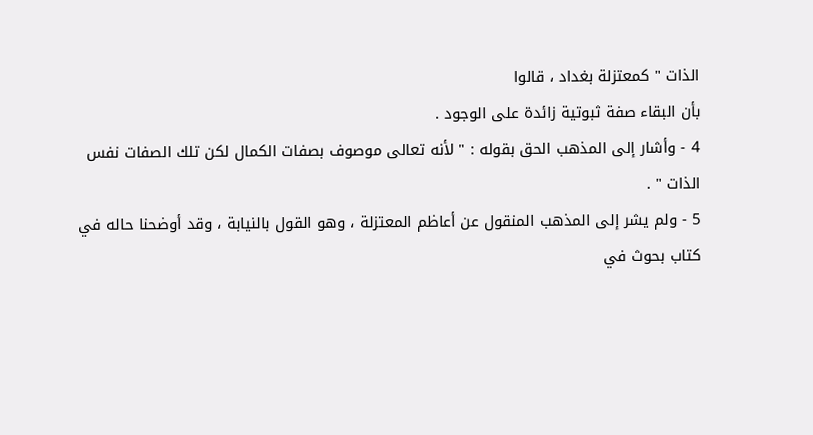الذات " كمعتزلة بغداد ، قالوا
بأن البقاء صفة ثبوتية زائدة على الوجود .
4 - وأشار إلى المذهب الحق بقوله : " لأنه تعالى موصوف بصفات الكمال لكن تلك الصفات نفس
الذات " .
5 - ولم يشر إلى المذهب المنقول عن أعاظم المعتزلة ، وهو القول بالنيابة ، وقد أوضحنا حاله في
كتاب بحوث في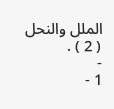الملل والنحل ( 2 ) .
-
1 -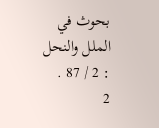بحوث في الملل والنحل : 2 / 87 .
2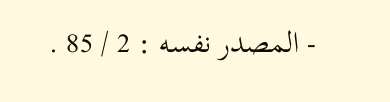- المصدر نفسه : 2 / 85 .